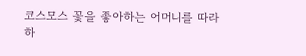코스모스 꽃을 좋아하는 어머니를 따라 하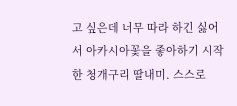고 싶은데 너무 따라 하긴 싫어서 아카시아꽃을 좋아하기 시작한 청개구리 딸내미. 스스로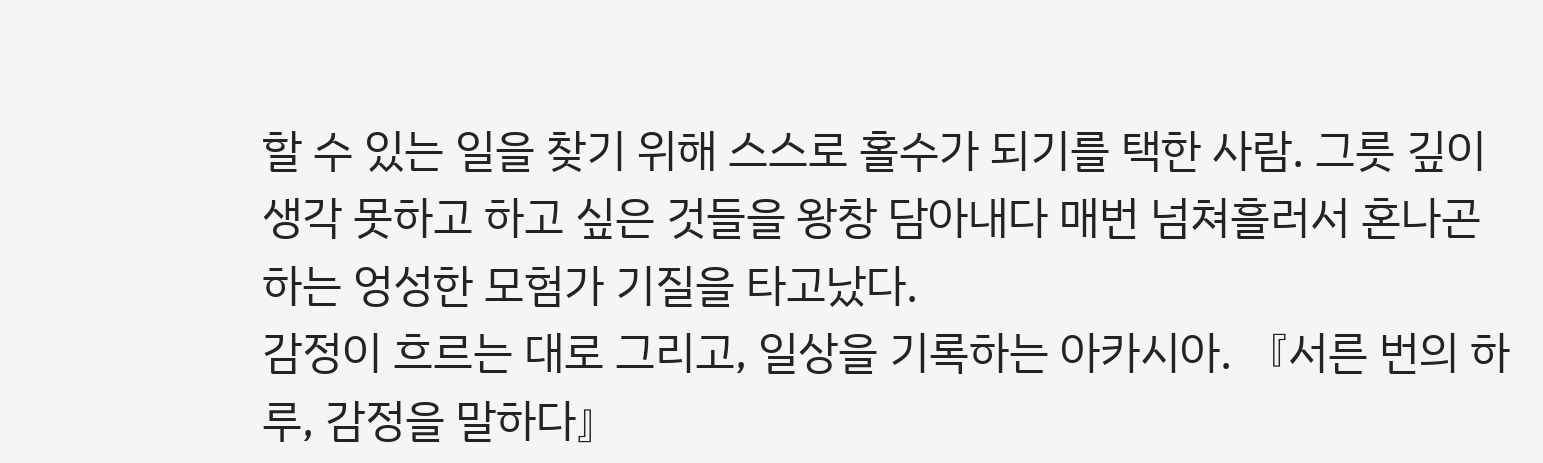할 수 있는 일을 찾기 위해 스스로 홀수가 되기를 택한 사람. 그릇 깊이 생각 못하고 하고 싶은 것들을 왕창 담아내다 매번 넘쳐흘러서 혼나곤 하는 엉성한 모험가 기질을 타고났다.
감정이 흐르는 대로 그리고, 일상을 기록하는 아카시아. 『서른 번의 하루, 감정을 말하다』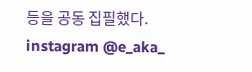등을 공동 집필했다. instagram @e_aka_